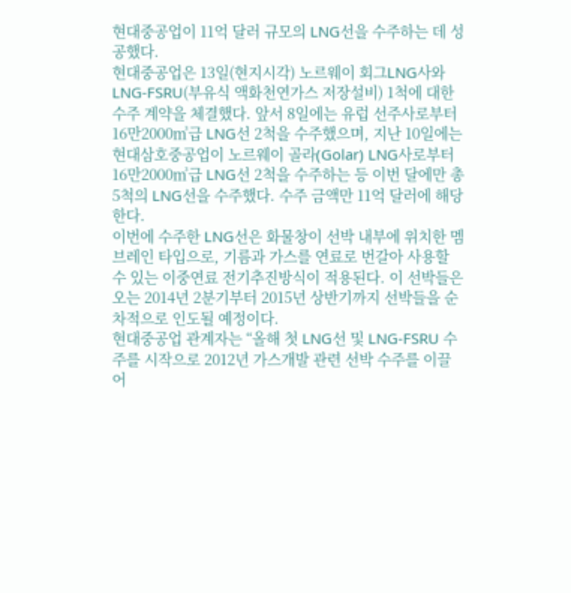현대중공업이 11억 달러 규모의 LNG선을 수주하는 데 성공했다.
현대중공업은 13일(현지시각) 노르웨이 회그LNG사와 LNG-FSRU(부유식 액화천연가스 저장설비) 1척에 대한 수주 계약을 체결했다. 앞서 8일에는 유럽 선주사로부터 16만2000㎥급 LNG선 2척을 수주했으며, 지난 10일에는 현대삼호중공업이 노르웨이 골라(Golar) LNG사로부터 16만2000㎥급 LNG선 2척을 수주하는 등 이번 달에만 총 5척의 LNG선을 수주했다. 수주 금액만 11억 달러에 해당한다.
이번에 수주한 LNG선은 화물창이 선박 내부에 위치한 멤브레인 타입으로, 기름과 가스를 연료로 번갈아 사용할 수 있는 이중연료 전기추진방식이 적용된다. 이 선박들은 오는 2014년 2분기부터 2015년 상반기까지 선박들을 순차적으로 인도될 예정이다.
현대중공업 관계자는 “올해 첫 LNG선 및 LNG-FSRU 수주를 시작으로 2012년 가스개발 관련 선박 수주를 이끌어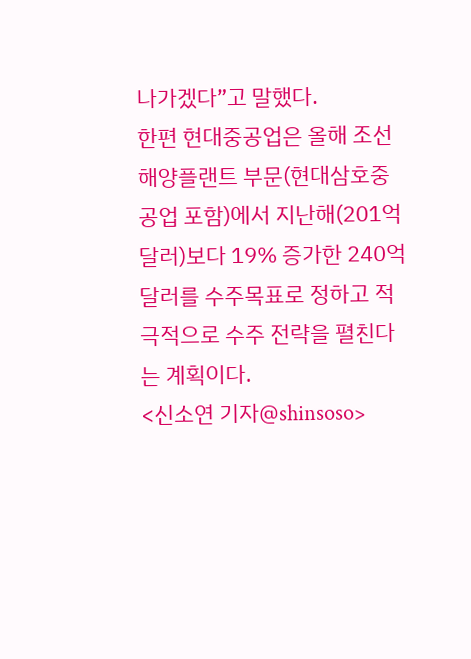나가겠다”고 말했다.
한편 현대중공업은 올해 조선해양플랜트 부문(현대삼호중공업 포함)에서 지난해(201억 달러)보다 19% 증가한 240억 달러를 수주목표로 정하고 적극적으로 수주 전략을 펼친다는 계획이다.
<신소연 기자@shinsoso>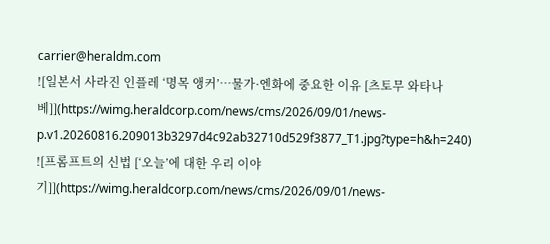carrier@heraldm.com
![일본서 사라진 인플레 ‘명목 앵커’…물가·엔화에 중요한 이유 [츠토무 와타나베]](https://wimg.heraldcorp.com/news/cms/2026/09/01/news-p.v1.20260816.209013b3297d4c92ab32710d529f3877_T1.jpg?type=h&h=240)
![프롬프트의 신법 [‘오늘’에 대한 우리 이야기]](https://wimg.heraldcorp.com/news/cms/2026/09/01/news-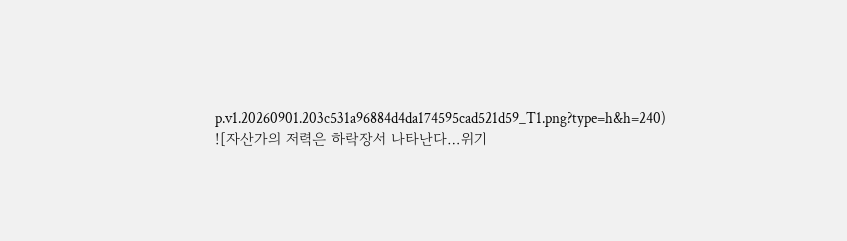p.v1.20260901.203c531a96884d4da174595cad521d59_T1.png?type=h&h=240)
![자산가의 저력은 하락장서 나타난다…위기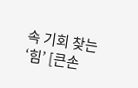속 기회 찾는 ‘힘’ [큰손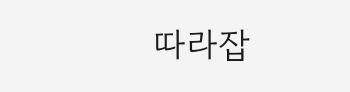따라잡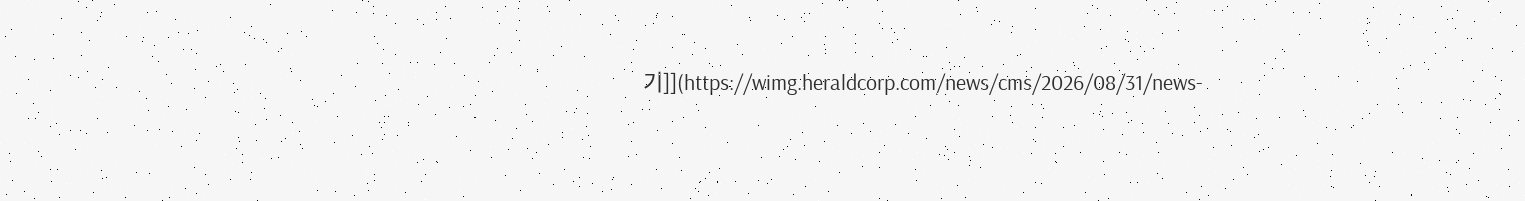기]](https://wimg.heraldcorp.com/news/cms/2026/08/31/news-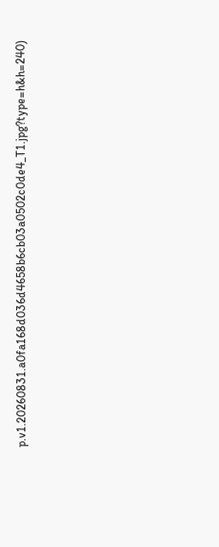p.v1.20260831.a0fa168d036d4658b6cb03a0502c0de4_T1.jpg?type=h&h=240)